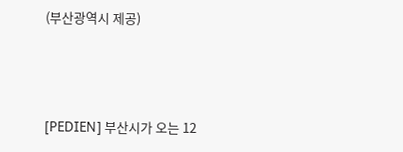(부산광역시 제공)



[PEDIEN] 부산시가 오는 12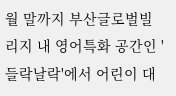월 말까지 부산글로벌빌리지 내 영어특화 공간인 '들락날락'에서 어린이 대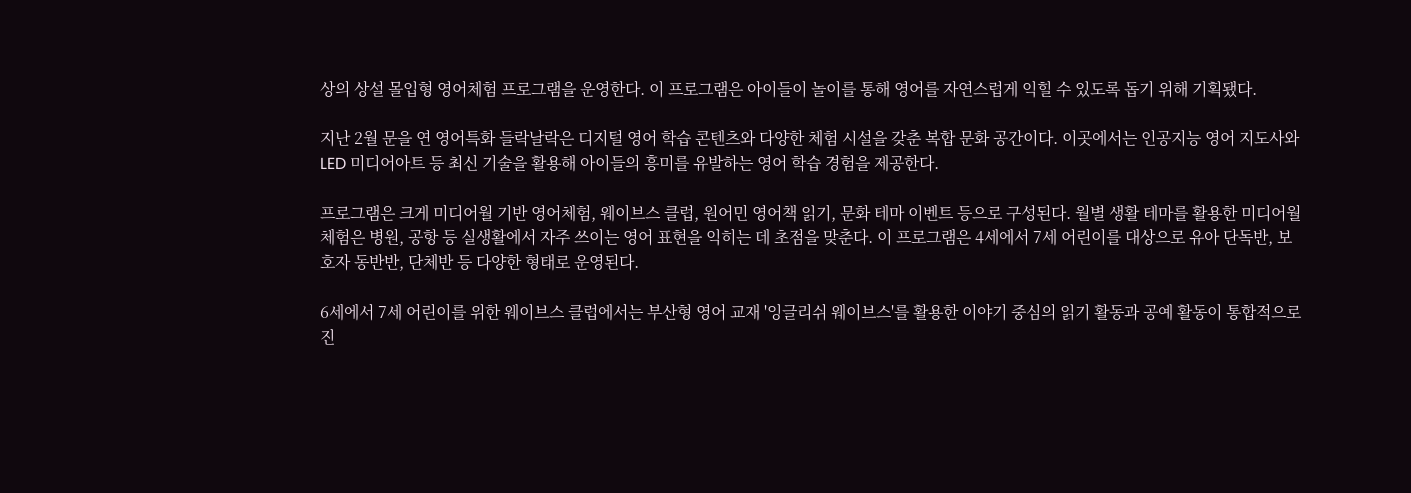상의 상설 몰입형 영어체험 프로그램을 운영한다. 이 프로그램은 아이들이 놀이를 통해 영어를 자연스럽게 익힐 수 있도록 돕기 위해 기획됐다.

지난 2월 문을 연 영어특화 들락날락은 디지털 영어 학습 콘텐츠와 다양한 체험 시설을 갖춘 복합 문화 공간이다. 이곳에서는 인공지능 영어 지도사와 LED 미디어아트 등 최신 기술을 활용해 아이들의 흥미를 유발하는 영어 학습 경험을 제공한다.

프로그램은 크게 미디어월 기반 영어체험, 웨이브스 클럽, 원어민 영어책 읽기, 문화 테마 이벤트 등으로 구성된다. 월별 생활 테마를 활용한 미디어월 체험은 병원, 공항 등 실생활에서 자주 쓰이는 영어 표현을 익히는 데 초점을 맞춘다. 이 프로그램은 4세에서 7세 어린이를 대상으로 유아 단독반, 보호자 동반반, 단체반 등 다양한 형태로 운영된다.

6세에서 7세 어린이를 위한 웨이브스 클럽에서는 부산형 영어 교재 '잉글리쉬 웨이브스'를 활용한 이야기 중심의 읽기 활동과 공예 활동이 통합적으로 진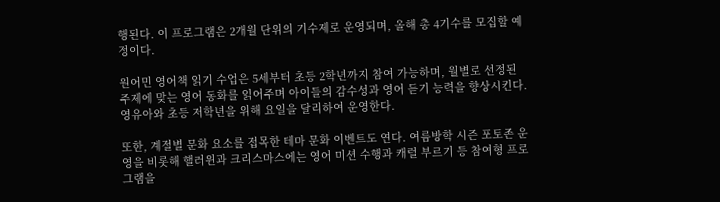행된다. 이 프로그램은 2개월 단위의 기수제로 운영되며, 올해 총 4기수를 모집할 예정이다.

원어민 영어책 읽기 수업은 5세부터 초등 2학년까지 참여 가능하며, 월별로 선정된 주제에 맞는 영어 동화를 읽어주며 아이들의 감수성과 영어 듣기 능력을 향상시킨다. 영유아와 초등 저학년을 위해 요일을 달리하여 운영한다.

또한, 계절별 문화 요소를 접목한 테마 문화 이벤트도 연다. 여름방학 시즌 포토존 운영을 비롯해 핼러윈과 크리스마스에는 영어 미션 수행과 캐럴 부르기 등 참여형 프로그램을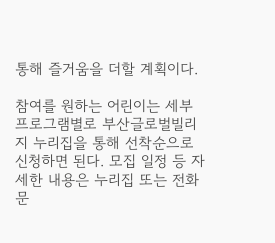통해 즐거움을 더할 계획이다.

참여를 원하는 어린이는 세부 프로그램별로 부산글로벌빌리지 누리집을 통해 선착순으로 신청하면 된다. 모집 일정 등 자세한 내용은 누리집 또는 전화 문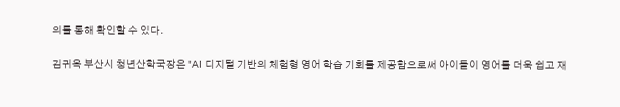의를 통해 확인할 수 있다.

김귀옥 부산시 청년산학국장은 "AI 디지털 기반의 체험형 영어 학습 기회를 제공함으로써 아이들이 영어를 더욱 쉽고 재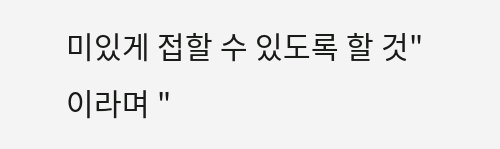미있게 접할 수 있도록 할 것"이라며 "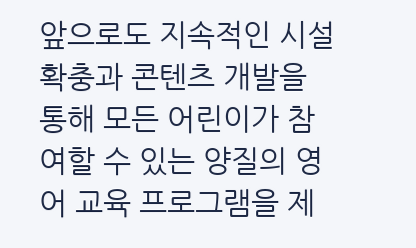앞으로도 지속적인 시설 확충과 콘텐츠 개발을 통해 모든 어린이가 참여할 수 있는 양질의 영어 교육 프로그램을 제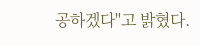공하겠다"고 밝혔다.